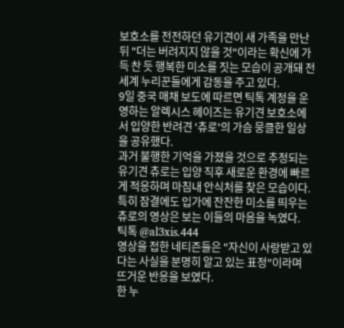보호소를 전전하던 유기견이 새 가족을 만난 뒤 "더는 버려지지 않을 것"이라는 확신에 가득 찬 듯 행복한 미소를 짓는 모습이 공개돼 전 세계 누리꾼들에게 감동을 주고 있다.
9일 중국 매채 보도에 따르면 틱톡 계정을 운영하는 알렉시스 헤이즈는 유기견 보호소에서 입양한 반려견 '츄로'의 가슴 뭉클한 일상을 공유했다.
과거 불행한 기억을 가졌을 것으로 추정되는 유기견 츄로는 입양 직후 새로운 환경에 빠르게 적응하며 마침내 안식처를 찾은 모습이다. 특히 잠결에도 입가에 잔잔한 미소를 띄우는 츄로의 영상은 보는 이들의 마음을 녹였다.
틱톡 @al3xis.444
영상을 접한 네티즌들은 "자신이 사랑받고 있다는 사실을 분명히 알고 있는 표정"이라며 뜨거운 반응을 보였다.
한 누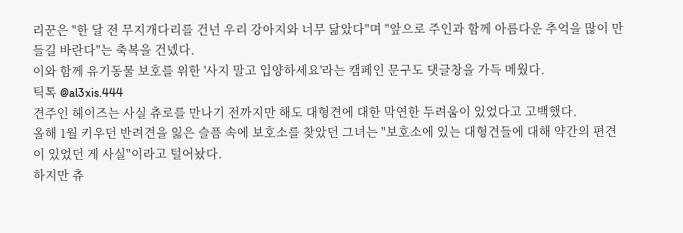리꾼은 "한 달 전 무지개다리를 건넌 우리 강아지와 너무 닮았다"며 "앞으로 주인과 함께 아름다운 추억을 많이 만들길 바란다"는 축복을 건넸다.
이와 함께 유기동물 보호를 위한 '사지 말고 입양하세요'라는 캠페인 문구도 댓글창을 가득 메웠다.
틱톡 @al3xis.444
견주인 헤이즈는 사실 츄로를 만나기 전까지만 해도 대형견에 대한 막연한 두려움이 있었다고 고백했다.
올해 1월 키우던 반려견을 잃은 슬픔 속에 보호소를 찾았던 그녀는 "보호소에 있는 대형견들에 대해 약간의 편견이 있었던 게 사실"이라고 털어놨다.
하지만 츄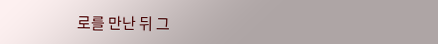로를 만난 뒤 그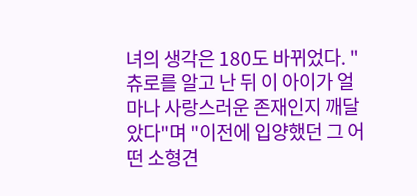녀의 생각은 180도 바뀌었다. "츄로를 알고 난 뒤 이 아이가 얼마나 사랑스러운 존재인지 깨달았다"며 "이전에 입양했던 그 어떤 소형견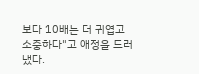보다 10배는 더 귀엽고 소중하다"고 애정을 드러냈다.